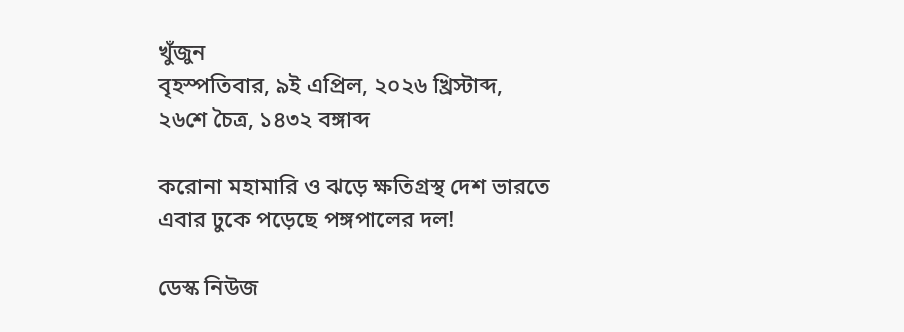খুঁজুন
বৃহস্পতিবার, ৯ই এপ্রিল, ২০২৬ খ্রিস্টাব্দ, ২৬শে চৈত্র, ১৪৩২ বঙ্গাব্দ

করোনা মহামারি ও ঝড়ে ক্ষতিগ্রস্থ দেশ ভারতে এবার ঢুকে পড়েছে পঙ্গপালের দল!

ডেস্ক নিউজ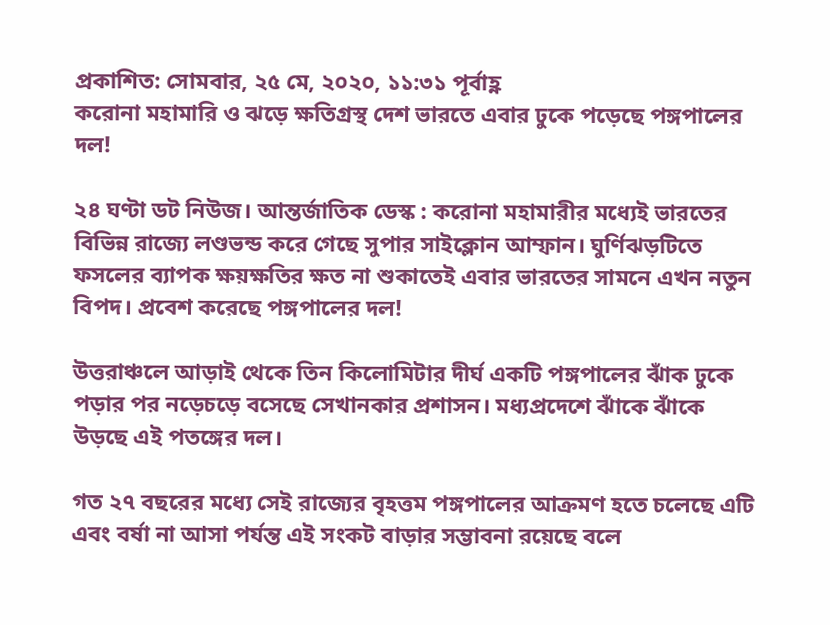প্রকাশিত: সোমবার, ২৫ মে, ২০২০, ১১:৩১ পূর্বাহ্ণ
করোনা মহামারি ও ঝড়ে ক্ষতিগ্রস্থ দেশ ভারতে এবার ঢুকে পড়েছে পঙ্গপালের দল!

২৪ ঘণ্টা ডট নিউজ। আন্তর্জাতিক ডেস্ক : করোনা মহামারীর মধ্যেই ভারতের বিভিন্ন রাজ্যে লণ্ডভন্ড করে গেছে সুপার সাইক্লোন আম্ফান। ঘুর্ণিঝড়টিতে ফসলের ব্যাপক ক্ষয়ক্ষতির ক্ষত না শুকাতেই এবার ভারতের সামনে এখন নতুন বিপদ। প্রবেশ করেছে পঙ্গপালের দল!

উত্তরাঞ্চলে আড়াই থেকে তিন কিলোমিটার দীর্ঘ একটি পঙ্গপালের ঝাঁক ঢুকে পড়ার পর নড়েচড়ে বসেছে সেখানকার প্রশাসন। মধ্যপ্রদেশে ঝাঁকে ঝাঁকে উড়ছে এই পতঙ্গের দল।

গত ২৭ বছরের মধ্যে সেই রাজ্যের বৃহত্তম পঙ্গপালের আক্রমণ হতে চলেছে এটি এবং বর্ষা না আসা পর্যন্ত এই সংকট বাড়ার সম্ভাবনা রয়েছে বলে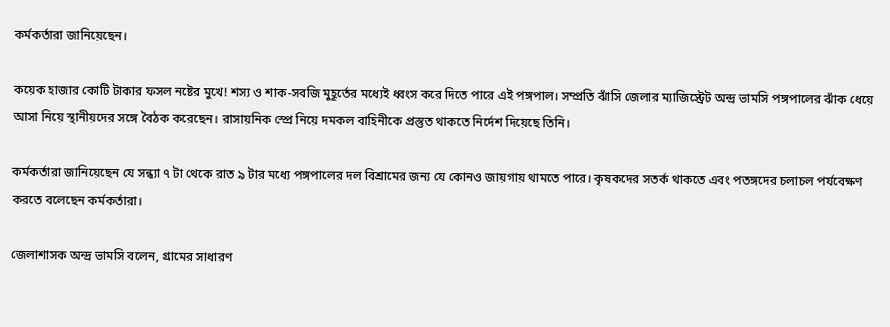কর্মকর্তারা জানিয়েছেন।

কয়েক হাজার কোটি টাকার ফসল নষ্টের মুখে! শস্য ও শাক-সবজি মুহূর্তের মধ্যেই ধ্বংস করে দিতে পারে এই পঙ্গপাল। সম্প্রতি ঝাঁসি জেলার ম্যাজিস্ট্রেট অন্দ্র ভামসি পঙ্গপালের ঝাঁক ধেয়ে আসা নিয়ে স্থানীয়দের সঙ্গে বৈঠক করেছেন। রাসায়নিক স্প্রে নিয়ে দমকল বাহিনীকে প্রস্তুত থাকতে নির্দেশ দিয়েছে তিনি।

কর্মকর্তারা জানিয়েছেন যে সন্ধ্যা ৭ টা থেকে রাত ৯ টার মধ্যে পঙ্গপালের দল বিশ্রামের জন্য যে কোনও জায়গায় থামতে পারে। কৃষকদের সতর্ক থাকতে এবং পতঙ্গদের চলাচল পর্যবেক্ষণ করতে বলেছেন কর্মকর্তারা।

জেলাশাসক অন্দ্র ভামসি বলেন, গ্রামের সাধারণ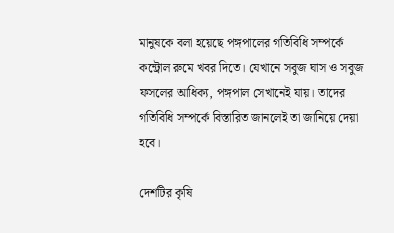মানুষকে বলা হয়েছে পঙ্গপালের গতিবিধি সম্পর্কে কন্ট্রোল রুমে খবর দিতে। যেখানে সবুজ ঘাস ও সবুজ ফসলের আধিক্য, পঙ্গপাল সেখানেই যায়। তাদের গতিবিধি সম্পর্কে বিস্তারিত জানলেই তা জানিয়ে দেয়া হবে।

দেশটির কৃষি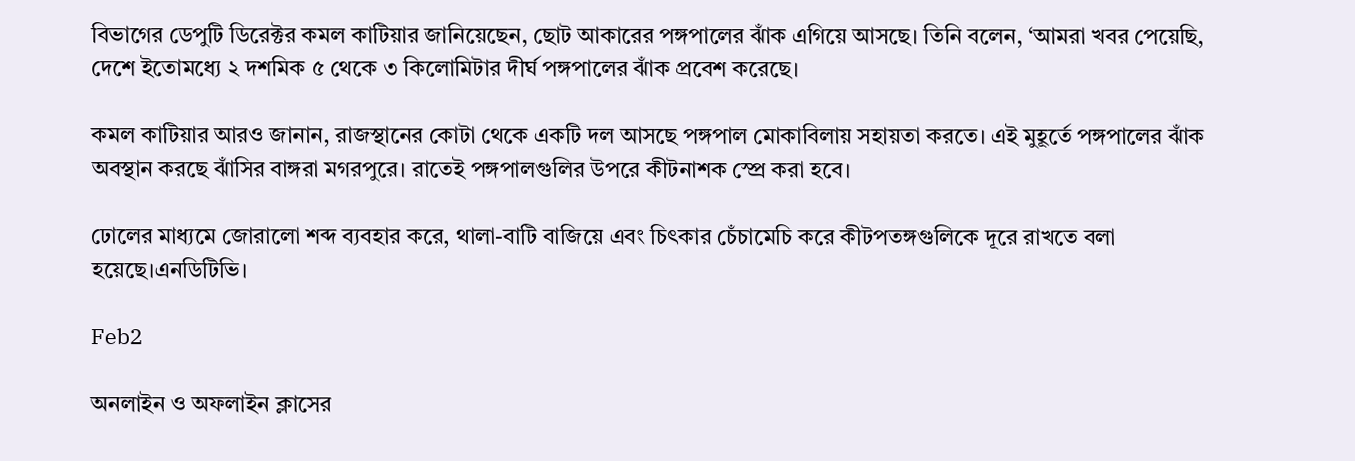বিভাগের ডেপুটি ডিরেক্টর কমল কাটিয়ার জানিয়েছেন, ছোট আকারের পঙ্গপালের ঝাঁক এগিয়ে আসছে। তিনি বলেন, ‘আমরা খবর পেয়েছি, দেশে ইতোমধ্যে ২ দশমিক ৫ থেকে ৩ কিলোমিটার দীর্ঘ পঙ্গপালের ঝাঁক প্রবেশ করেছে।

কমল কাটিয়ার আরও জানান, রাজস্থানের কোটা থেকে একটি দল আসছে পঙ্গপাল মোকাবিলায় সহায়তা করতে। এই মুহূর্তে পঙ্গপালের ঝাঁক অবস্থান করছে ঝাঁসির বাঙ্গরা মগরপুরে। রাতেই পঙ্গপালগুলির উপরে কীটনাশক স্প্রে করা হবে।

ঢোলের মাধ্যমে জোরালো শব্দ ব্যবহার করে, থালা-বাটি বাজিয়ে এবং চিৎকার চেঁচামেচি করে কীটপতঙ্গগুলিকে দূরে রাখতে বলা হয়েছে।এনডিটিভি।

Feb2

অনলাইন ও অফলাইন ক্লাসের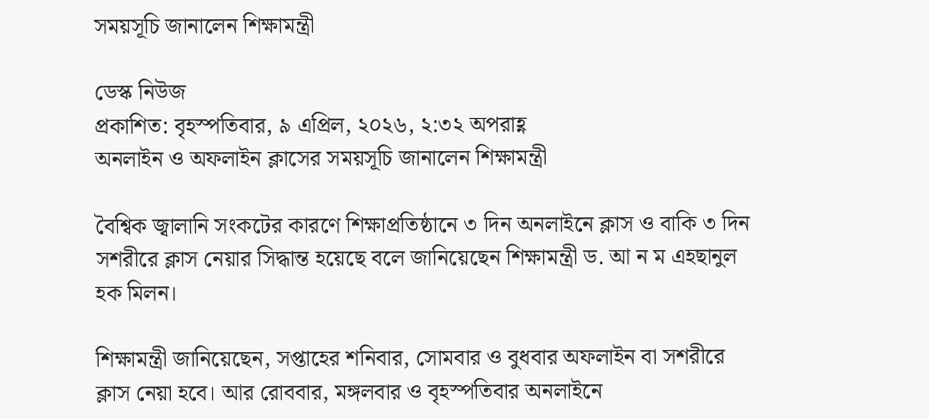সময়সূচি জানালেন শিক্ষামন্ত্রী

ডেস্ক নিউজ
প্রকাশিত: বৃহস্পতিবার, ৯ এপ্রিল, ২০২৬, ২:৩২ অপরাহ্ণ
অনলাইন ও অফলাইন ক্লাসের সময়সূচি জানালেন শিক্ষামন্ত্রী

বৈশ্বিক জ্বালানি সংকটের কারণে শিক্ষাপ্রতিষ্ঠানে ৩ দিন অনলাইনে ক্লাস ও বাকি ৩ দিন সশরীরে ক্লাস নেয়ার সিদ্ধান্ত হয়েছে বলে জানিয়েছেন শিক্ষামন্ত্রী ড. আ ন ম এহছানুল হক মিলন।

শিক্ষামন্ত্রী জানিয়েছেন, সপ্তাহের শনিবার, সোমবার ও বুধবার অফলাইন বা সশরীরে ক্লাস নেয়া হবে। আর রোববার, মঙ্গলবার ও বৃহস্পতিবার অনলাইনে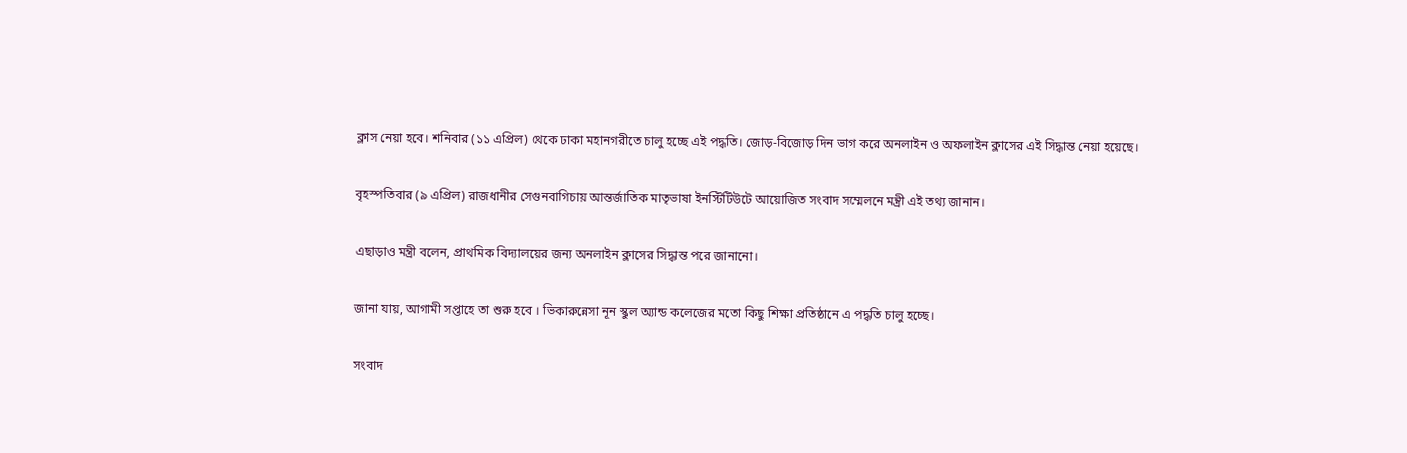ক্লাস নেয়া হবে। শনিবার (১১ এপ্রিল) থেকে ঢাকা মহানগরীতে চালু হচ্ছে এই পদ্ধতি। জোড়-বিজোড় দিন ভাগ করে অনলাইন ও অফলাইন ক্লাসের এই সিদ্ধান্ত নেয়া হয়েছে।

বৃহস্পতিবার (৯ এপ্রিল) রাজধানীর সেগুনবাগিচায় আন্তর্জাতিক মাতৃভাষা ইনস্টিটিউটে আয়োজিত সংবাদ সম্মেলনে মন্ত্রী এই তথ্য জানান।

এছাড়াও মন্ত্রী বলেন, প্রাথমিক বিদ্যালয়ের জন্য অনলাইন ক্লাসের সিদ্ধান্ত পরে জানানো।

জানা যায়, আগামী সপ্তাহে তা শুরু হবে । ভিকারুন্নেসা নূন স্কুল অ্যান্ড কলেজের মতো কিছু শিক্ষা প্রতিষ্ঠানে এ পদ্ধতি চালু হচ্ছে।

সংবাদ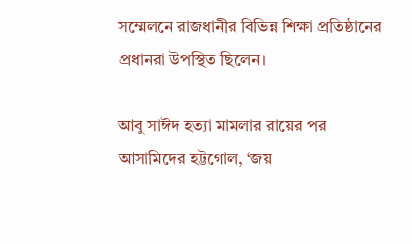সম্মেলনে রাজধানীর বিভিন্ন শিক্ষা প্রতিষ্ঠানের প্রধানরা উপস্থিত ছিলেন।

আবু সাঈদ হত্যা মামলার রায়ের পর আসামিদের হট্টগোল, ‘জয়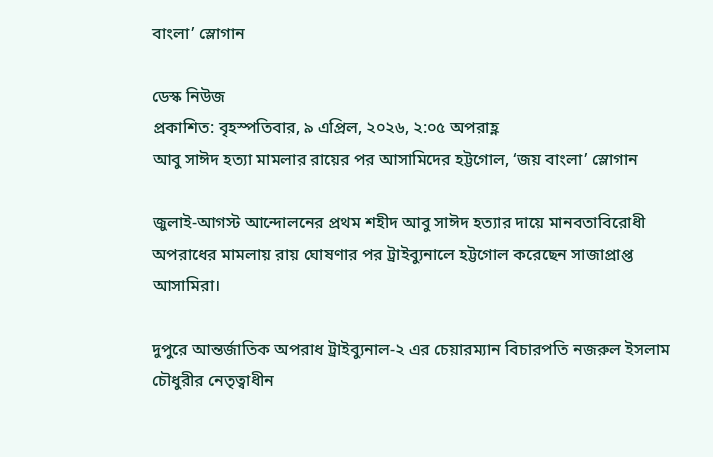বাংলা’ স্লোগান

ডেস্ক নিউজ
প্রকাশিত: বৃহস্পতিবার, ৯ এপ্রিল, ২০২৬, ২:০৫ অপরাহ্ণ
আবু সাঈদ হত্যা মামলার রায়ের পর আসামিদের হট্টগোল, ‘জয় বাংলা’ স্লোগান

জুলাই-আগস্ট আন্দোলনের প্রথম শহীদ আবু সাঈদ হত্যার দায়ে মানবতাবিরোধী অপরাধের মামলায় রায় ঘোষণার পর ট্রাইব্যুনালে হট্টগোল করেছেন সাজাপ্রাপ্ত আসামিরা।

দুপুরে আন্তর্জাতিক অপরাধ ট্রাইব্যুনাল-২ এর চেয়ারম্যান বিচারপতি নজরুল ইসলাম চৌধুরীর নেতৃত্বাধীন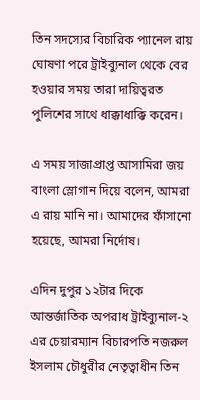তিন সদস্যের বিচারিক প্যানেল রায় ঘোষণা পরে ট্রাইব্যুনাল থেকে বের হওয়ার সময় তারা দায়িত্বরত পুলিশের সাথে ধাক্কাধাক্কি করেন।

এ সময় সাজাপ্রাপ্ত আসামিরা জয় বাংলা স্লোগান দিয়ে বলেন, আমরা এ রায় মানি না। আমাদের ফাঁসানো হয়েছে, আমরা নির্দোষ।

এদিন দুপুর ১২টার দিকে আন্তর্জাতিক অপরাধ ট্রাইব্যুনাল-২ এর চেয়ারম্যান বিচারপতি নজরুল ইসলাম চৌধুরীর নেতৃত্বাধীন তিন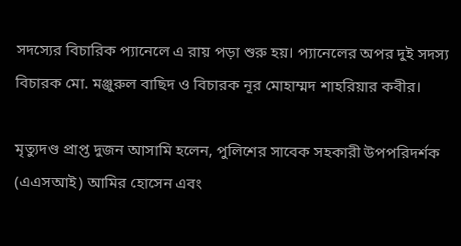সদস্যের বিচারিক প্যানেলে এ রায় পড়া শুরু হয়। প্যানেলের অপর দুই সদস্য বিচারক মো. মঞ্জুরুল বাছিদ ও বিচারক নূর মোহাম্মদ শাহরিয়ার কবীর।

মৃত্যুদণ্ড প্রাপ্ত দুজন আসামি হলেন, পুলিশের সাবেক সহকারী উপপরিদর্শক (এএসআই) আমির হোসেন এবং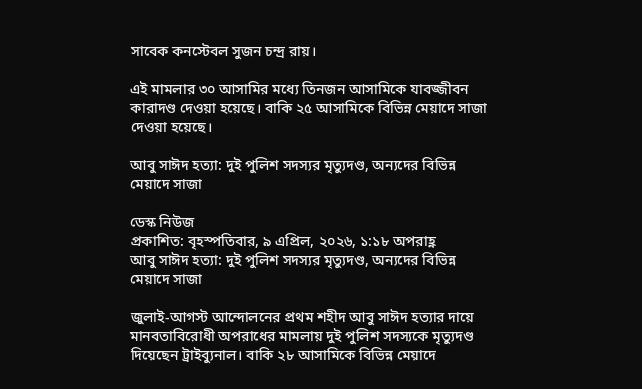সাবেক কনস্টেবল সুজন চন্দ্র রায়।

এই মামলার ৩০ আসামির মধ্যে তিনজন আসামিকে যাবজ্জীবন কারাদণ্ড দেওয়া হয়েছে। বাকি ২৫ আসামিকে বিভিন্ন মেয়াদে সাজা দেওয়া হয়েছে।

আবু সাঈদ হত্যা: দুই পুলিশ সদস্যর মৃত্যুদণ্ড, অন্যদের বিভিন্ন মেয়াদে সাজা

ডেস্ক নিউজ
প্রকাশিত: বৃহস্পতিবার, ৯ এপ্রিল, ২০২৬, ১:১৮ অপরাহ্ণ
আবু সাঈদ হত্যা: দুই পুলিশ সদস্যর মৃত্যুদণ্ড, অন্যদের বিভিন্ন মেয়াদে সাজা

জুলাই-আগস্ট আন্দোলনের প্রথম শহীদ আবু সাঈদ হত্যার দায়ে মানবতাবিরোধী অপরাধের মামলায় দুই পুলিশ সদস্যকে মৃত্যুদণ্ড দিয়েছেন ট্রাইব্যুনাল। বাকি ২৮ আসামিকে বিভিন্ন মেয়াদে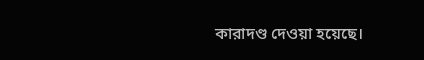কারাদণ্ড দেওয়া হয়েছে।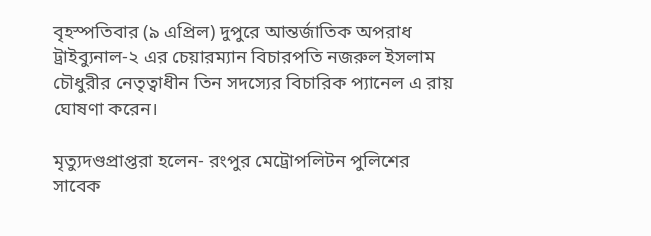বৃহস্পতিবার (৯ এপ্রিল) দুপুরে আন্তর্জাতিক অপরাধ ট্রাইব্যুনাল-২ এর চেয়ারম্যান বিচারপতি নজরুল ইসলাম চৌধুরীর নেতৃত্বাধীন তিন সদস্যের বিচারিক প্যানেল এ রায় ঘোষণা করেন।

মৃত্যুদণ্ডপ্রাপ্তরা হলেন- রংপুর মেট্রোপলিটন পুলিশের সাবেক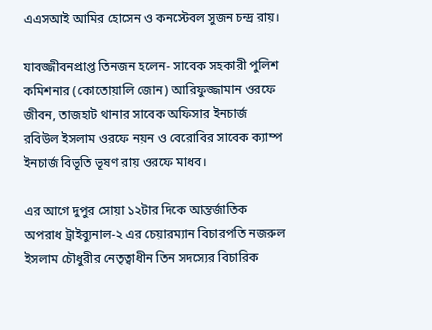এএসআই আমির হোসেন ও কনস্টেবল সুজন চন্দ্র রায়।

যাবজ্জীবনপ্রাপ্ত তিনজন হলেন- সাবেক সহকারী পুলিশ কমিশনার (কোতোয়ালি জোন) আরিফুজ্জামান ওরফে জীবন, তাজহাট থানার সাবেক অফিসার ইনচার্জ রবিউল ইসলাম ওরফে নয়ন ও বেরোবির সাবেক ক্যাম্প ইনচার্জ বিভূতি ভূষণ রায় ওরফে মাধব।

এর আগে দুপুর সোয়া ১২টার দিকে আন্তর্জাতিক অপরাধ ট্রাইব্যুনাল-২ এর চেয়ারম্যান বিচারপতি নজরুল ইসলাম চৌধুরীর নেতৃত্বাধীন তিন সদস্যের বিচারিক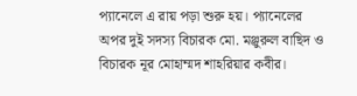প্যানেলে এ রায় পড়া শুরু হয়। প্যানেলের অপর দুই সদস্য বিচারক মো. মঞ্জুরুল বাছিদ ও বিচারক নূর মোহাম্মদ শাহরিয়ার কবীর।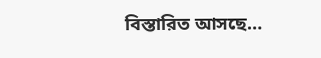বিস্তারিত আসছে…